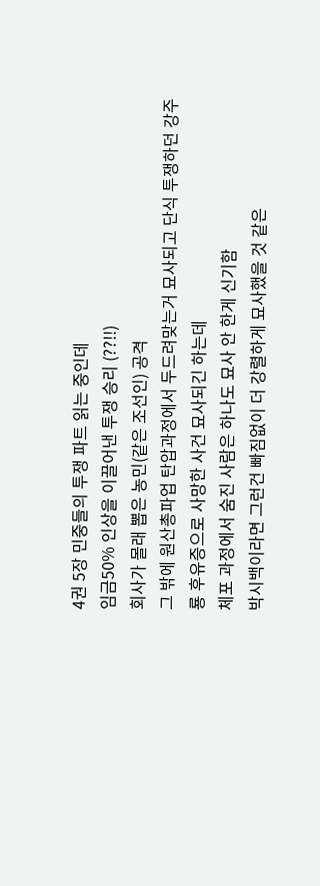4권 5장 민중들의 투쟁 파트 읽는 중인데
임금50% 인상을 이끌어낸 투쟁 승리 (??!!)
회사가 몰래 뽑은 농민(같은 조선인) 공격
그 밖에 원산총파업 탄압과정에서 두드려맞는거 묘사되고 단식 투쟁하던 강주룡 후유증으로 사망한 사건 묘사되긴 하는데
체포 과정에서 숨진 사람은 하나도 묘사 안 한게 신기함
박시백이라면 그런건 빠짐없이 더 강렬하게 묘사했을 것 같은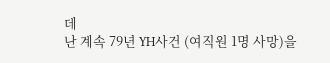데
난 계속 79년 YH사건 (여직원 1명 사망)을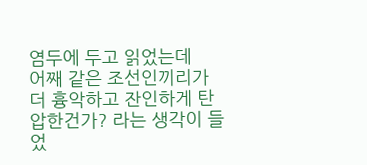염두에 두고 읽었는데
어째 같은 조선인끼리가 더 흉악하고 잔인하게 탄압한건가? 라는 생각이 들었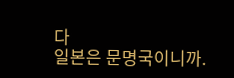다
일본은 문명국이니까.